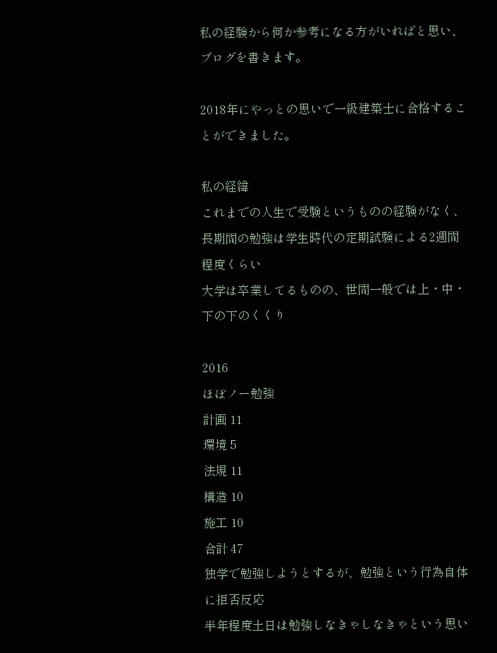私の経験から何か参考になる方がいればと思い、ブログを書きます。

2018年にやっとの思いで一級建築士に合格することができました。

私の経緯
これまでの人生で受験というものの経験がなく、長期間の勉強は学生時代の定期試験による2週間程度くらい
大学は卒業してるものの、世間一般では上・中・下の下のくくり

2016
ほぼノー勉強
計画 11
環境 5
法規 11
構造 10
施工 10
合計 47
独学で勉強しようとするが、勉強という行為自体に拒否反応
半年程度土日は勉強しなきゃしなきゃという思い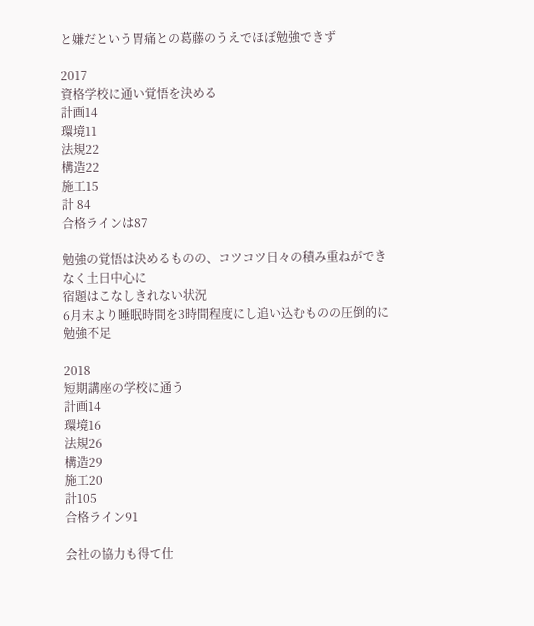と嫌だという胃痛との葛藤のうえでほぼ勉強できず

2017
資格学校に通い覚悟を決める
計画14
環境11
法規22
構造22
施工15
計 84
合格ラインは87

勉強の覚悟は決めるものの、コツコツ日々の積み重ねができなく土日中心に
宿題はこなしきれない状況
6月末より睡眠時間を3時間程度にし追い込むものの圧倒的に勉強不足

2018
短期講座の学校に通う
計画14
環境16
法規26
構造29
施工20
計105
合格ライン91

会社の協力も得て仕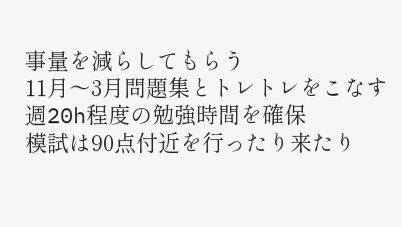事量を減らしてもらう
11月〜3月問題集とトレトレをこなす
週20h程度の勉強時間を確保
模試は90点付近を行ったり来たり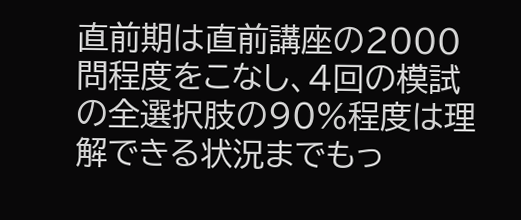直前期は直前講座の2000問程度をこなし、4回の模試の全選択肢の90%程度は理解できる状況までもっ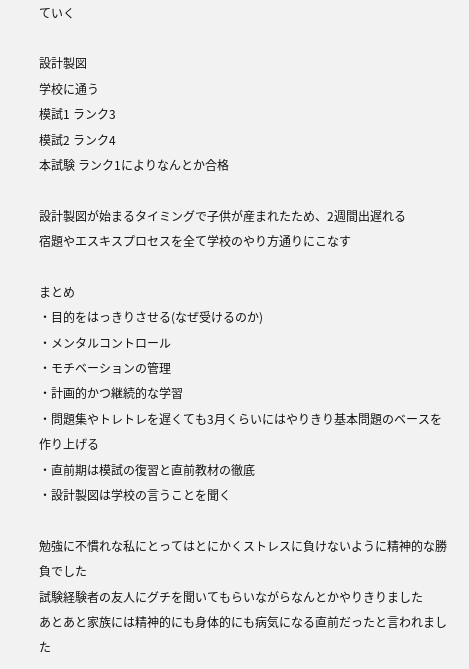ていく

設計製図
学校に通う
模試1 ランク3
模試2 ランク4
本試験 ランク1によりなんとか合格

設計製図が始まるタイミングで子供が産まれたため、2週間出遅れる
宿題やエスキスプロセスを全て学校のやり方通りにこなす

まとめ
・目的をはっきりさせる(なぜ受けるのか)
・メンタルコントロール
・モチベーションの管理
・計画的かつ継続的な学習
・問題集やトレトレを遅くても3月くらいにはやりきり基本問題のベースを作り上げる
・直前期は模試の復習と直前教材の徹底
・設計製図は学校の言うことを聞く

勉強に不慣れな私にとってはとにかくストレスに負けないように精神的な勝負でした
試験経験者の友人にグチを聞いてもらいながらなんとかやりきりました
あとあと家族には精神的にも身体的にも病気になる直前だったと言われました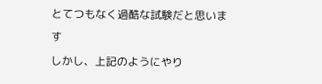とてつもなく過酷な試験だと思います
しかし、上記のようにやり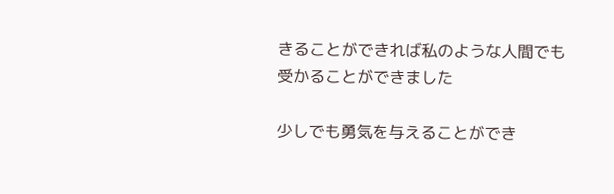きることができれば私のような人間でも受かることができました

少しでも勇気を与えることができ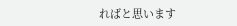ればと思います